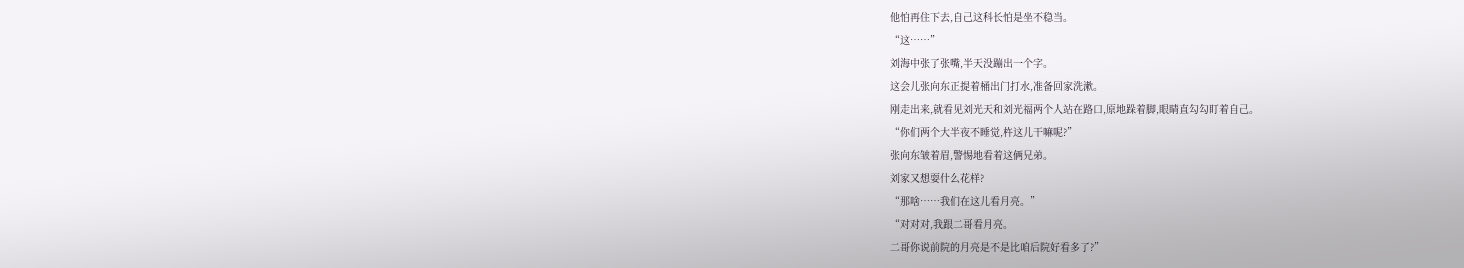他怕再住下去,自己这科长怕是坐不稳当。
“这……”
刘海中张了张嘴,半天没蹦出一个字。
这会儿张向东正提着桶出门打水,准备回家洗漱。
刚走出来,就看见刘光天和刘光福两个人站在路口,原地跺着脚,眼睛直勾勾盯着自己。
“你们两个大半夜不睡觉,杵这儿干嘛呢?”
张向东皱着眉,警惕地看着这俩兄弟。
刘家又想耍什么花样?
“那啥……我们在这儿看月亮。”
“对对对,我跟二哥看月亮。
二哥你说前院的月亮是不是比咱后院好看多了?”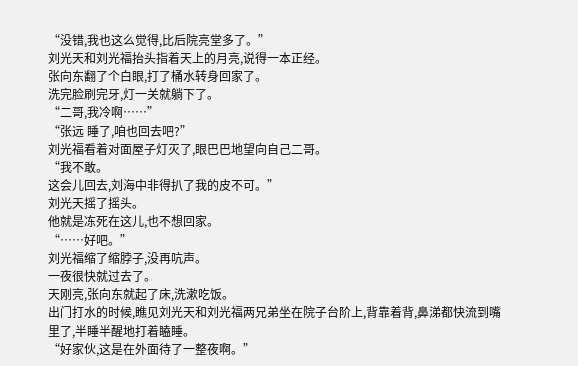“没错,我也这么觉得,比后院亮堂多了。”
刘光天和刘光福抬头指着天上的月亮,说得一本正经。
张向东翻了个白眼,打了桶水转身回家了。
洗完脸刷完牙,灯一关就躺下了。
“二哥,我冷啊……”
“张远 睡了,咱也回去吧?”
刘光福看着对面屋子灯灭了,眼巴巴地望向自己二哥。
“我不敢。
这会儿回去,刘海中非得扒了我的皮不可。”
刘光天摇了摇头。
他就是冻死在这儿,也不想回家。
“……好吧。”
刘光福缩了缩脖子,没再吭声。
一夜很快就过去了。
天刚亮,张向东就起了床,洗漱吃饭。
出门打水的时候,瞧见刘光天和刘光福两兄弟坐在院子台阶上,背靠着背,鼻涕都快流到嘴里了,半睡半醒地打着瞌睡。
“好家伙,这是在外面待了一整夜啊。”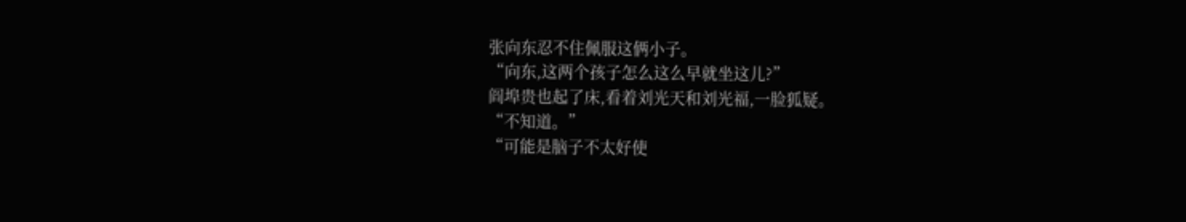张向东忍不住佩服这俩小子。
“向东,这两个孩子怎么这么早就坐这儿?”
阎埠贵也起了床,看着刘光天和刘光福,一脸狐疑。
“不知道。”
“可能是脑子不太好使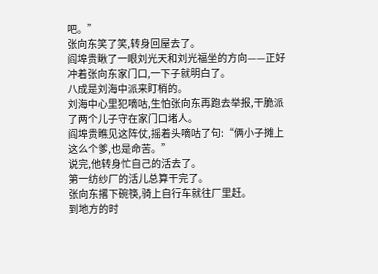吧。”
张向东笑了笑,转身回屋去了。
阎埠贵瞅了一眼刘光天和刘光福坐的方向——正好冲着张向东家门口,一下子就明白了。
八成是刘海中派来盯梢的。
刘海中心里犯嘀咕,生怕张向东再跑去举报,干脆派了两个儿子守在家门口堵人。
阎埠贵瞧见这阵仗,摇着头嘀咕了句:“俩小子摊上这么个爹,也是命苦。”
说完,他转身忙自己的活去了。
第一纺纱厂的活儿总算干完了。
张向东撂下碗筷,骑上自行车就往厂里赶。
到地方的时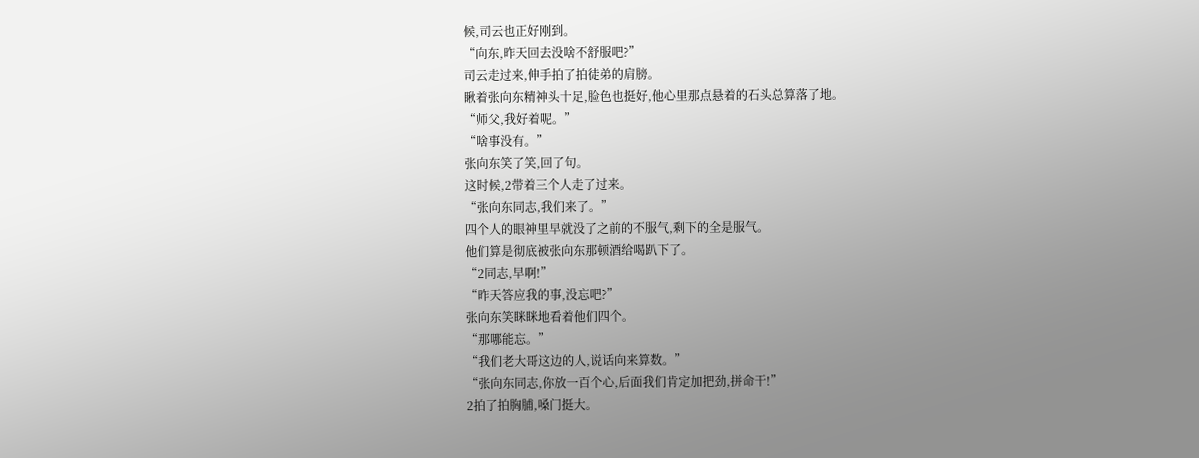候,司云也正好刚到。
“向东,昨天回去没啥不舒服吧?”
司云走过来,伸手拍了拍徒弟的肩膀。
瞅着张向东精神头十足,脸色也挺好,他心里那点悬着的石头总算落了地。
“师父,我好着呢。”
“啥事没有。”
张向东笑了笑,回了句。
这时候,2带着三个人走了过来。
“张向东同志,我们来了。”
四个人的眼神里早就没了之前的不服气,剩下的全是服气。
他们算是彻底被张向东那顿酒给喝趴下了。
“2同志,早啊!”
“昨天答应我的事,没忘吧?”
张向东笑眯眯地看着他们四个。
“那哪能忘。”
“我们老大哥这边的人,说话向来算数。”
“张向东同志,你放一百个心,后面我们肯定加把劲,拼命干!”
2拍了拍胸脯,嗓门挺大。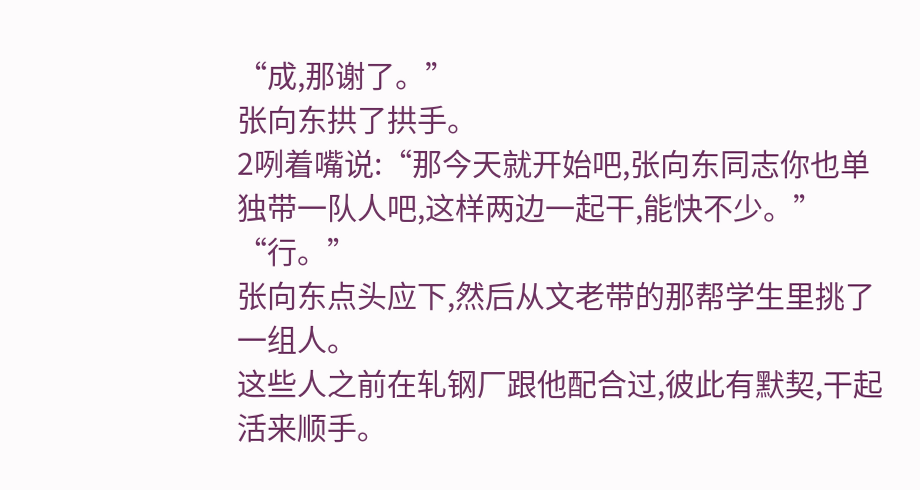“成,那谢了。”
张向东拱了拱手。
2咧着嘴说:“那今天就开始吧,张向东同志你也单独带一队人吧,这样两边一起干,能快不少。”
“行。”
张向东点头应下,然后从文老带的那帮学生里挑了一组人。
这些人之前在轧钢厂跟他配合过,彼此有默契,干起活来顺手。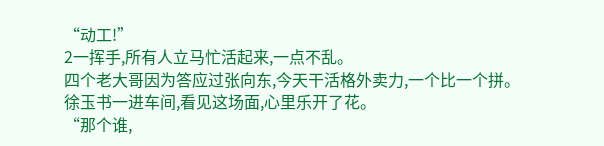“动工!”
2一挥手,所有人立马忙活起来,一点不乱。
四个老大哥因为答应过张向东,今天干活格外卖力,一个比一个拼。
徐玉书一进车间,看见这场面,心里乐开了花。
“那个谁,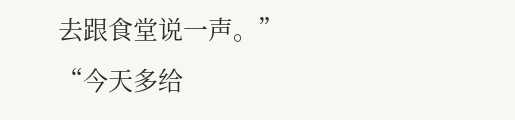去跟食堂说一声。”
“今天多给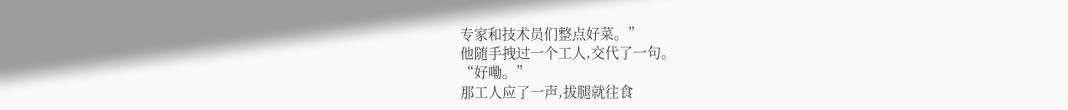专家和技术员们整点好菜。”
他随手拽过一个工人,交代了一句。
“好嘞。”
那工人应了一声,拔腿就往食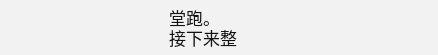堂跑。
接下来整